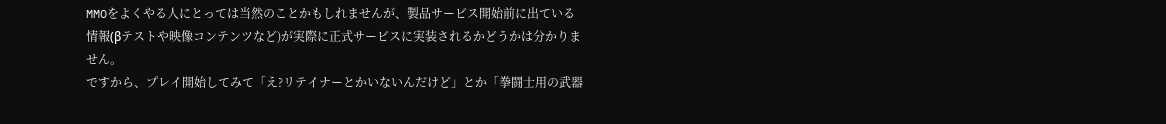MMOをよくやる人にとっては当然のことかもしれませんが、製品サービス開始前に出ている情報(βテストや映像コンテンツなど)が実際に正式サービスに実装されるかどうかは分かりません。
ですから、プレイ開始してみて「え?リテイナーとかいないんだけど」とか「拳闘士用の武器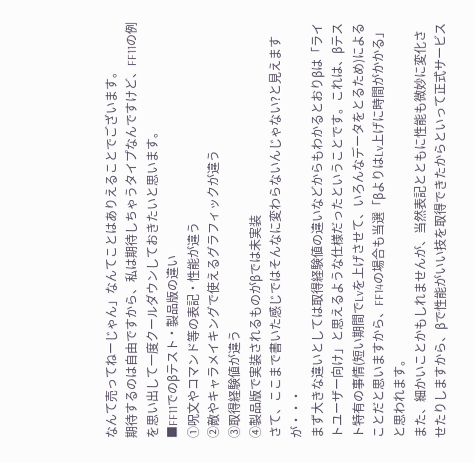なんて売ってねーじゃん」なんてことはありえることでございます。
期待するのは自由ですから、私は期待しちゃうタイプなんですけど、FF11の例を思い出して一度クールダウンしておきたいと思います。
■FF11でのβテスト・製品版の違い
①呪文やコマンド等の表記・性能が違う
②敵やキャラメイキングで使えるグラフィックが違う
③取得経験値が違う
④製品版で実装されるものがβでは未実装
さて、ここまで書いた感じではそんなに変わらないんじゃない?と見えますが・・・
まず大きな違いとしては取得経験値の違いなどからもわかるとおりβは「ライトユーザー向け」と思えるような仕様だったということです。これは、βテスト特有の事情(短い期間でLvを上げさせて、いろんなデータをとるため)によることだと思いますから、FF14の場合も当選「βよりはLv上げに時間がかかる」と思われます。
また、細かいことかもしれませんが、当然表記とともに性能も微妙に変化させたりしますから、βで性能がいい技を取得できたからといって正式サービス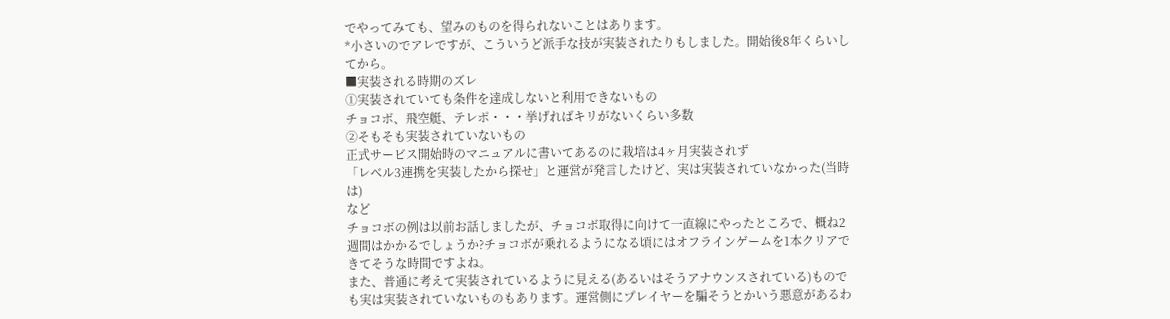でやってみても、望みのものを得られないことはあります。
*小さいのでアレですが、こういうど派手な技が実装されたりもしました。開始後8年くらいしてから。
■実装される時期のズレ
①実装されていても条件を達成しないと利用できないもの
チョコボ、飛空艇、テレポ・・・挙げればキリがないくらい多数
②そもそも実装されていないもの
正式サービス開始時のマニュアルに書いてあるのに栽培は4ヶ月実装されず
「レベル3連携を実装したから探せ」と運営が発言したけど、実は実装されていなかった(当時は)
など
チョコボの例は以前お話しましたが、チョコボ取得に向けて一直線にやったところで、概ね2週間はかかるでしょうか?チョコボが乗れるようになる頃にはオフラインゲームを1本クリアできてそうな時間ですよね。
また、普通に考えて実装されているように見える(あるいはそうアナウンスされている)ものでも実は実装されていないものもあります。運営側にプレイヤーを騙そうとかいう悪意があるわ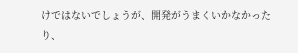けではないでしょうが、開発がうまくいかなかったり、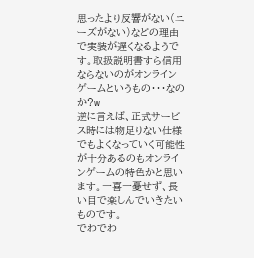思ったより反響がない(ニーズがない)などの理由で実装が遅くなるようです。取扱説明書すら信用ならないのがオンラインゲームというもの・・・なのか?w
逆に言えば、正式サービス時には物足りない仕様でもよくなっていく可能性が十分あるのもオンラインゲームの特色かと思います。一喜一憂せず、長い目で楽しんでいきたいものです。
でわでわ